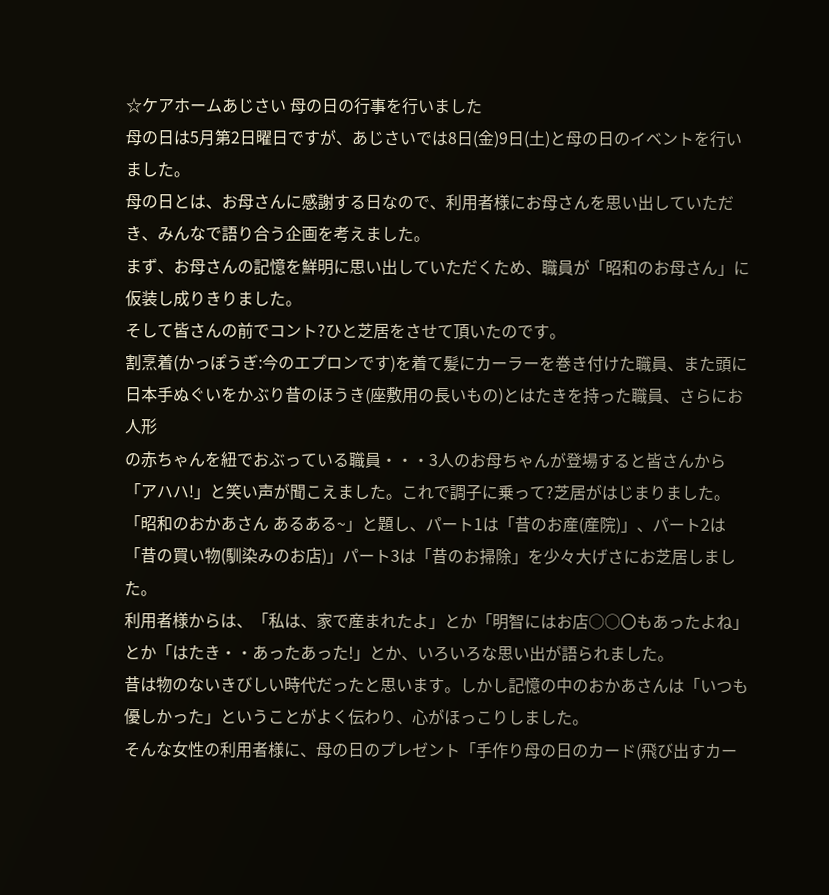☆ケアホームあじさい 母の日の行事を行いました
母の日は5月第2日曜日ですが、あじさいでは8日(金)9日(土)と母の日のイベントを行いました。
母の日とは、お母さんに感謝する日なので、利用者様にお母さんを思い出していただき、みんなで語り合う企画を考えました。
まず、お母さんの記憶を鮮明に思い出していただくため、職員が「昭和のお母さん」に仮装し成りきりました。
そして皆さんの前でコント?ひと芝居をさせて頂いたのです。
割烹着(かっぽうぎ:今のエプロンです)を着て髪にカーラーを巻き付けた職員、また頭に日本手ぬぐいをかぶり昔のほうき(座敷用の長いもの)とはたきを持った職員、さらにお人形
の赤ちゃんを紐でおぶっている職員・・・3人のお母ちゃんが登場すると皆さんから「アハハ!」と笑い声が聞こえました。これで調子に乗って?芝居がはじまりました。
「昭和のおかあさん あるある~」と題し、パート1は「昔のお産(産院)」、パート2は「昔の買い物(馴染みのお店)」パート3は「昔のお掃除」を少々大げさにお芝居しました。
利用者様からは、「私は、家で産まれたよ」とか「明智にはお店○○〇もあったよね」とか「はたき・・あったあった!」とか、いろいろな思い出が語られました。
昔は物のないきびしい時代だったと思います。しかし記憶の中のおかあさんは「いつも優しかった」ということがよく伝わり、心がほっこりしました。
そんな女性の利用者様に、母の日のプレゼント「手作り母の日のカード(飛び出すカー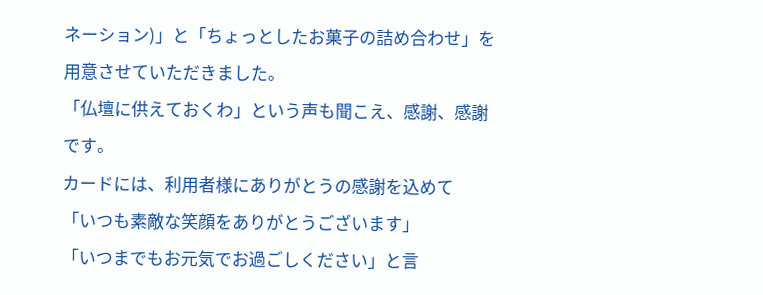ネーション)」と「ちょっとしたお菓子の詰め合わせ」を用意させていただきました。
「仏壇に供えておくわ」という声も聞こえ、感謝、感謝です。
カードには、利用者様にありがとうの感謝を込めて
「いつも素敵な笑顔をありがとうございます」
「いつまでもお元気でお過ごしください」と言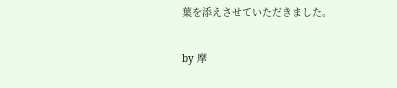葉を添えさせていただきました。

by 摩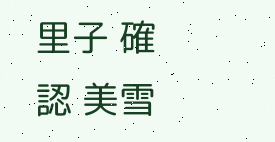里子 確認 美雪